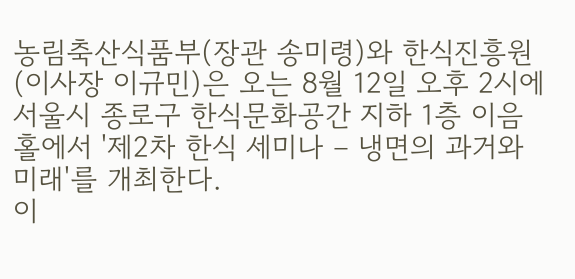농림축산식품부(장관 송미령)와 한식진흥원(이사장 이규민)은 오는 8월 12일 오후 2시에 서울시 종로구 한식문화공간 지하 1층 이음홀에서 '제2차 한식 세미나 – 냉면의 과거와 미래'를 개최한다.
이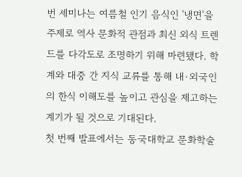번 세미나는 여름철 인기 음식인 '냉면'을 주제로 역사 문화적 관점과 최신 외식 트렌드를 다각도로 조명하기 위해 마련됐다. 학계와 대중 간 지식 교류를 통해 내·외국인의 한식 이해도를 높이고 관심을 제고하는 계기가 될 것으로 기대된다.
첫 번째 발표에서는 동국대학교 문화학술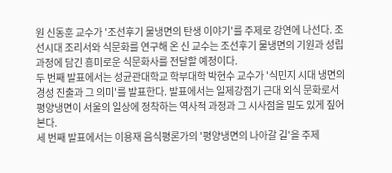원 신동훈 교수가 '조선후기 물냉면의 탄생 이야기'를 주제로 강연에 나선다. 조선시대 조리서와 식문화를 연구해 온 신 교수는 조선후기 물냉면의 기원과 성립 과정에 담긴 흥미로운 식문화사를 전달할 예정이다.
두 번째 발표에서는 성균관대학교 학부대학 박현수 교수가 '식민지 시대 냉면의 경성 진출과 그 의미'를 발표한다. 발표에서는 일제강점기 근대 외식 문화로서 평양냉면이 서울의 일상에 정착하는 역사적 과정과 그 시사점을 밀도 있게 짚어본다.
세 번째 발표에서는 이용재 음식평론가의 '평양냉면의 나아갈 길'을 주제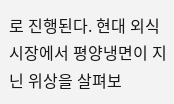로 진행된다. 현대 외식 시장에서 평양냉면이 지닌 위상을 살펴보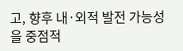고, 향후 내·외적 발전 가능성을 중점적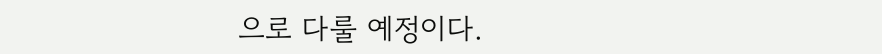으로 다룰 예정이다.